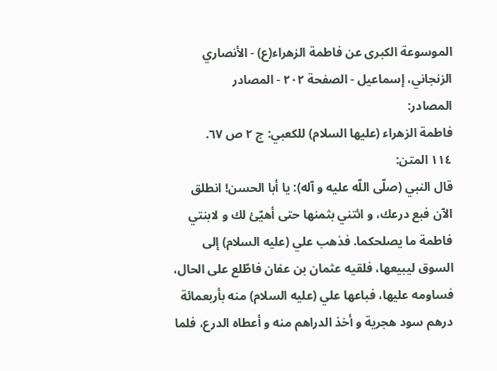الموسوعة الكبرى عن فاطمة الزهراء(ع) - الأنصاري الزنجاني، إسماعيل - الصفحة ٢٠٢ - المصادر
المصادر:
فاطمة الزهراء (عليها السلام) للكعبي: ج ٢ ص ٦٧.
١١٤ المتن:
قال النبي (صلّى اللّه عليه و آله): يا أبا الحسن! انطلق الآن فبع درعك، و ائتني بثمنها حتى أهيّئ لك و لابنتي فاطمة ما يصلحكما. فذهب علي (عليه السلام) إلى السوق ليبيعها، فلقيه عثمان بن عفان فاطّلع على الحال، فساومه عليها، فباعها علي (عليه السلام) منه بأربعمائة درهم سود هجرية و أخذ الدراهم منه و أعطاه الدرع، فلما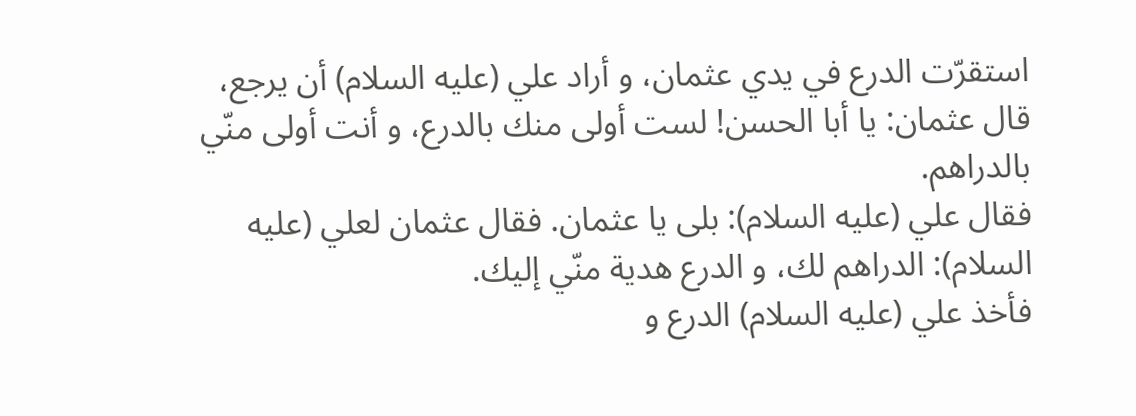استقرّت الدرع في يدي عثمان، و أراد علي (عليه السلام) أن يرجع، قال عثمان: يا أبا الحسن! لست أولى منك بالدرع، و أنت أولى منّي بالدراهم.
فقال علي (عليه السلام): بلى يا عثمان. فقال عثمان لعلي (عليه السلام): الدراهم لك، و الدرع هدية منّي إليك.
فأخذ علي (عليه السلام) الدرع و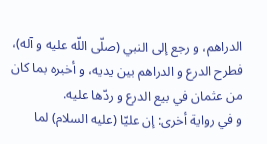الدراهم، و رجع إلى النبي (صلّى اللّه عليه و آله)، فطرح الدرع و الدراهم بين يديه، و أخبره بما كان من عثمان في بيع الدرع و ردّها عليه.
و في رواية أخرى: إن عليّا (عليه السلام) لما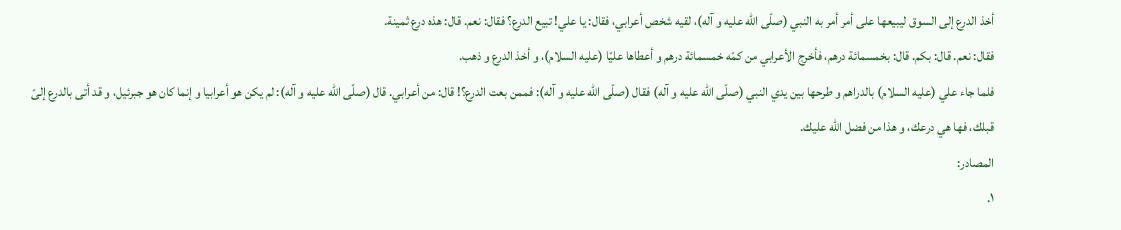أخذ الدرع إلى السوق ليبيعها على أمر أمر به النبي (صلّى اللّه عليه و آله)، لقيه شخص أعرابي، فقال: يا علي! تبيع الدرع؟ فقال: نعم. قال: هذه درع ثمينة.
فقال: نعم. قال: بكم. قال: بخمسمائة درهم، فأخرج الأعرابي من كمّه خمسمائة درهم و أعطاها عليّا (عليه السلام)، و أخذ الدرع و ذهب.
فلما جاء علي (عليه السلام) بالدراهم و طرحها بين يدي النبي (صلّى اللّه عليه و آله) فقال (صلّى اللّه عليه و آله): فممن بعت الدرع؟! قال: من أعرابي. قال (صلّى اللّه عليه و آله): لم يكن هو أعرابيا و إنما كان هو جبرئيل، و قد أتى بالدرع إلىّ قبلك، فها هي درعك، و هذا من فضل اللّه عليك.
المصادر:
١.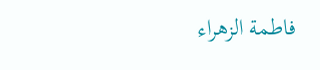فاطمة الزهراء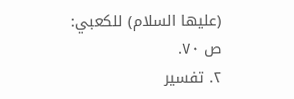(عليها السلام) للكعبي: ص ٧٠.
٢. تفسير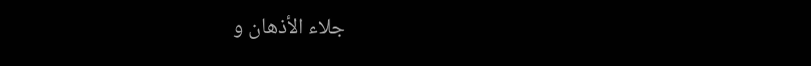جلاء الأذهان و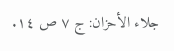جلاء الأحزان: ج ٧ ص ١٤.